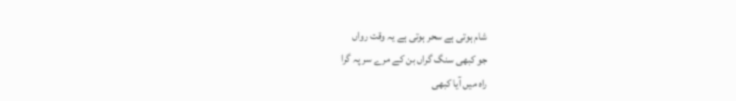شام ہوتی ہے سحر ہوتی ہے یہ وقت رواں
جو کبھی سنگ گراں بن کے مرے سر پہ گرا
راہ میں آیا کبھی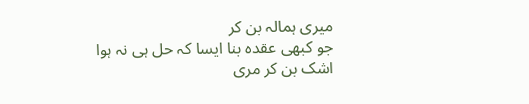میری ہمالہ بن کر
جو کبھی عقدہ بنا ایسا کہ حل ہی نہ ہوا
اشک بن کر مری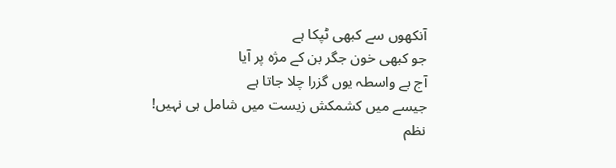آنکھوں سے کبھی ٹپکا ہے
جو کبھی خون جگر بن کے مژہ پر آیا
آج بے واسطہ یوں گزرا چلا جاتا ہے
جیسے میں کشمکش زیست میں شامل ہی نہیں!
نظم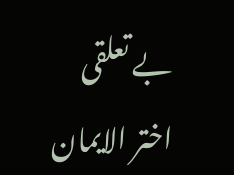بے تعلقی
اختر الایمان